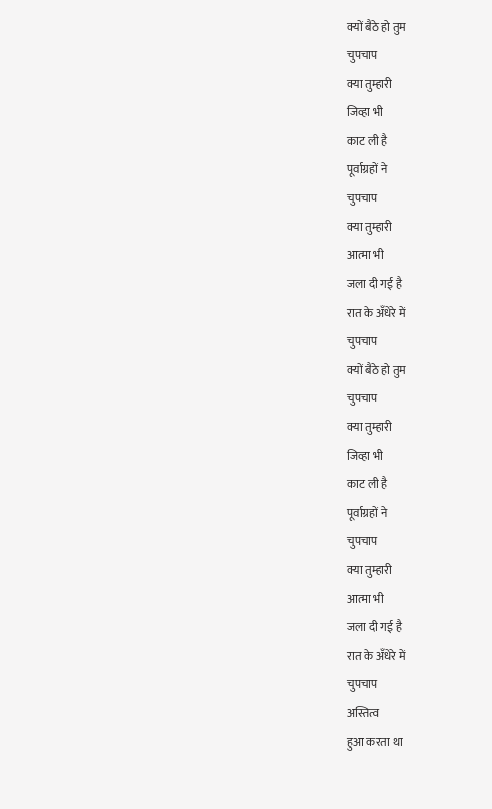क्यों बैठे हो तुम
चुपचाप
क्या तुम्हारी
जिव्हा भी
काट ली है
पूर्वाग्रहों ने
चुपचाप
क्या तुम्हारी
आत्मा भी
जला दी गई है
रात के अँधेरे में
चुपचाप
क्यों बैठे हो तुम
चुपचाप
क्या तुम्हारी
जिव्हा भी
काट ली है
पूर्वाग्रहों ने
चुपचाप
क्या तुम्हारी
आत्मा भी
जला दी गई है
रात के अँधेरे में
चुपचाप
अस्तित्व
हुआ करता था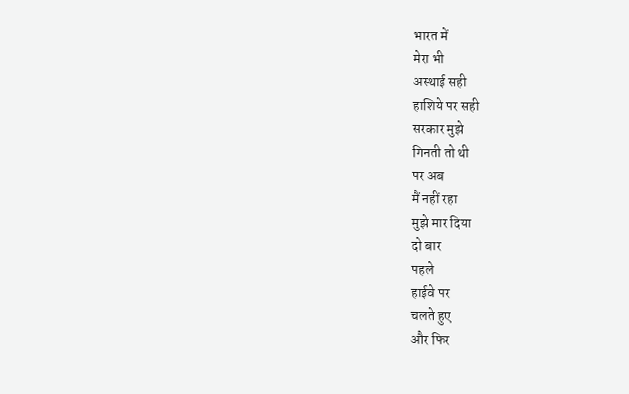भारत में
मेरा भी
अस्थाई सही
हाशिये पर सही
सरकार मुझे
गिनती तो थी
पर अब
मैं नहीं रहा
मुझे मार दिया
दो बार
पहले
हाईवे पर
चलते हुए
और फिर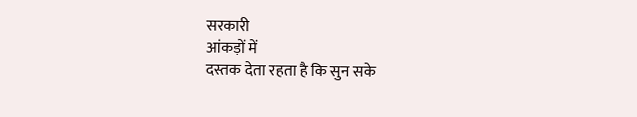सरकारी
आंकड़ों में
दस्तक देता रहता है कि सुन सके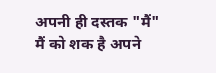अपनी ही दस्तक "मैं" मैं को शक है अपने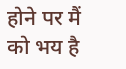होने पर मैं को भय है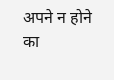अपने न होने का